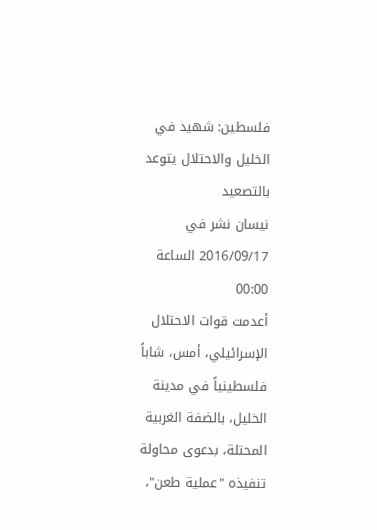فلسطين: شهيد في الخليل والاحتلال يتوعد بالتصعيد
نيسان نشر في 2016/09/17 الساعة 00:00
أعدمت قوات الاحتلال الإسرائيلي، أمس، شاباً فلسطينياً في مدينة الخليل، بالضفة الغربية المحتلة، بدعوى محاولة تنفيذه "عملية طعن"،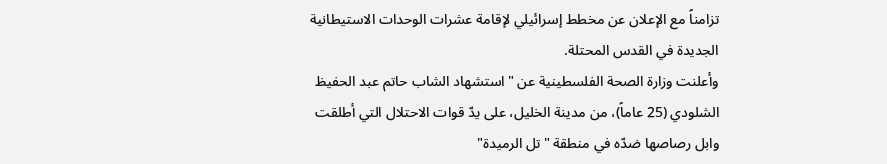تزامناً مع الإعلان عن مخطط إسرائيلي لإقامة عشرات الوحدات الاستيطانية الجديدة في القدس المحتلة.
وأعلنت وزارة الصحة الفلسطينية عن "استشهاد الشاب حاتم عبد الحفيظ الشلودي (25 عاماً)، من مدينة الخليل، على يدّ قوات الاحتلال التي أطلقت وابل رصاصها ضدّه في منطقة "تل الرميدة"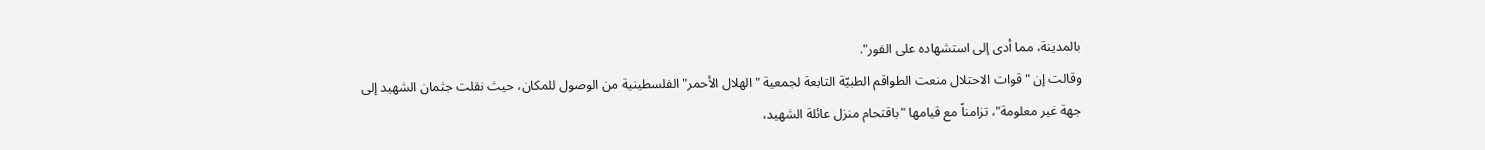بالمدينة، مما أدى إلى استشهاده على الفور".
وقالت إن "قوات الاحتلال منعت الطواقم الطبيّة التابعة لجمعية "الهلال الأحمر" الفلسطينية من الوصول للمكان، حيث نقلت جثمان الشهيد إلى جهة غير معلومة"، تزامناً مع قيامها "باقتحام منزل عائلة الشهيد،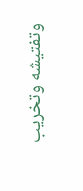وتفتيشه وتخريب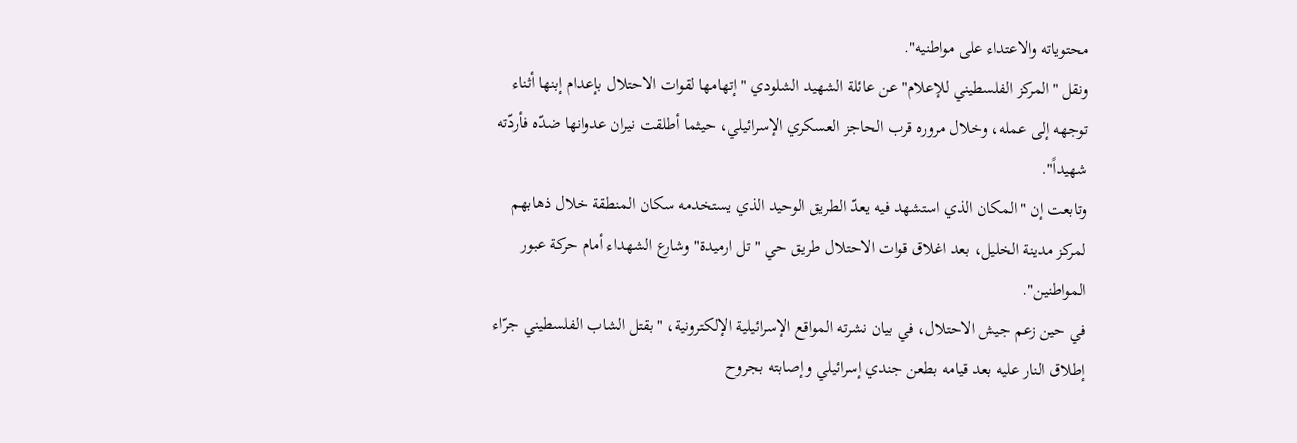محتوياته والاعتداء على مواطنيه".
ونقل "المركز الفلسطيني للإعلام" عن عائلة الشهيد الشلودي "إتهامها لقوات الاحتلال بإعدام إبنها أثناء توجهه إلى عمله، وخلال مروره قرب الحاجز العسكري الإسرائيلي، حيثما أطلقت نيران عدوانها ضدّه فأردّته شهيداً".
وتابعت إن "المكان الذي استشهد فيه يعدّ الطريق الوحيد الذي يستخدمه سكان المنطقة خلال ذهابهم لمركز مدينة الخليل، بعد اغلاق قوات الاحتلال طريق حي "تل ارميدة" وشارع الشهداء أمام حركة عبور المواطنين".
في حين زعم جيش الاحتلال، في بيان نشرته المواقع الإسرائيلية الإلكترونية، "بقتل الشاب الفلسطيني جرّاء إطلاق النار عليه بعد قيامه بطعن جندي إسرائيلي وإصابته بجروح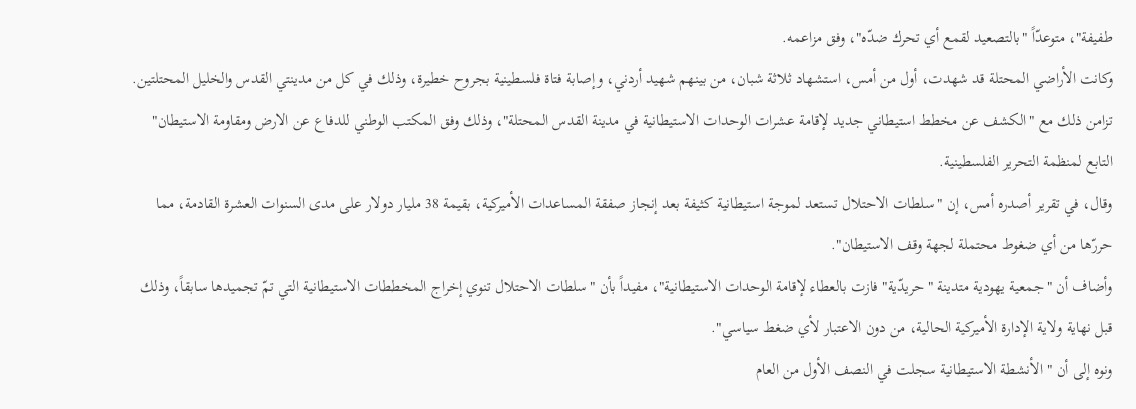طفيفة"، متوعدّاً "بالتصعيد لقمع أي تحرك ضدّه"، وفق مزاعمه.
وكانت الأراضي المحتلة قد شهدت، أول من أمس، استشهاد ثلاثة شبان، من بينهم شهيد أردني، وإصابة فتاة فلسطينية بجروح خطيرة، وذلك في كل من مدينتي القدس والخليل المحتلتين.
تزامن ذلك مع "الكشف عن مخطط استيطاني جديد لإقامة عشرات الوحدات الاستيطانية في مدينة القدس المحتلة"، وذلك وفق المكتب الوطني للدفاع عن الارض ومقاومة الاستيطان" التابع لمنظمة التحرير الفلسطينية.
وقال، في تقرير أصدره أمس، إن "سلطات الاحتلال تستعد لموجة استيطانية كثيفة بعد إنجاز صفقة المساعدات الأميركية، بقيمة 38 مليار دولار على مدى السنوات العشرة القادمة، مما حررّها من أي ضغوط محتملة لجهة وقف الاستيطان".
وأضاف أن "جمعية يهودية متدينة "حريدّية" فازت بالعطاء لإقامة الوحدات الاستيطانية"، مفيداً بأن "سلطات الاحتلال تنوي إخراج المخططات الاستيطانية التي تمّ تجميدها سابقاً، وذلك قبل نهاية ولاية الإدارة الأميركية الحالية، من دون الاعتبار لأي ضغط سياسي".
ونوه إلى أن "الأنشطة الاستيطانية سجلت في النصف الأول من العام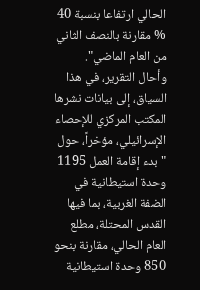الحالي ارتفاعا بنسبة 40 % مقارنة بالنصف الثاني من العام الماضي".
وأحال التقرير، في هذا السياق، إلى بيانات نشرها المكتب المركزي للإحصاء الإسرائيلي، مؤخراً، حول "بدء إقامة العمل 1195 وحدة استيطانية في الضفة الغربية، بما فيها القدس المحتلة، مطلع العام الحالي، مقارنة بنحو 850 وحدة استيطانية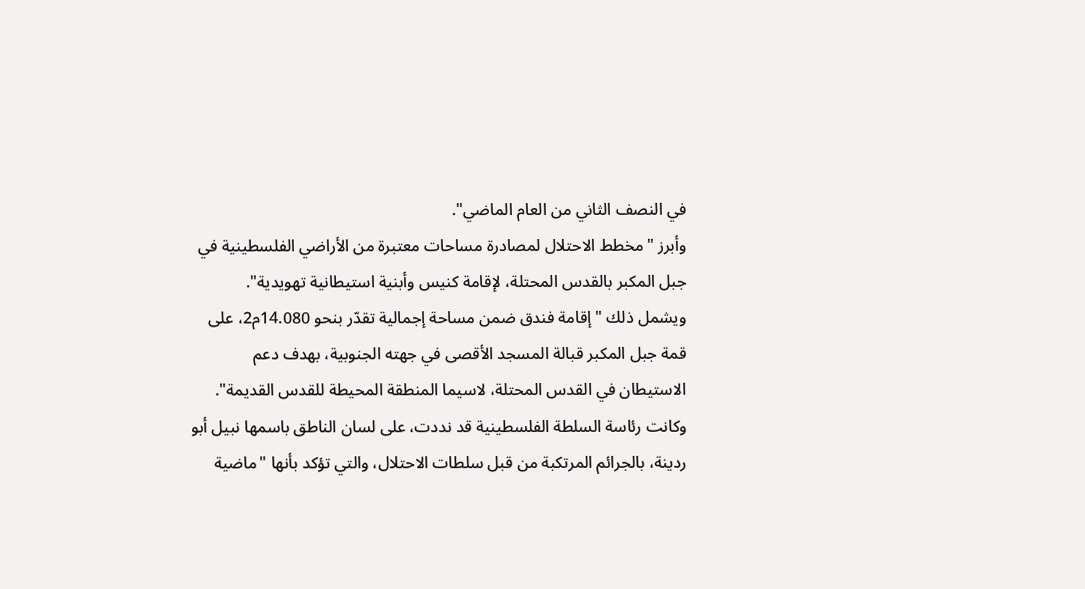في النصف الثاني من العام الماضي".
وأبرز "مخطط الاحتلال لمصادرة مساحات معتبرة من الأراضي الفلسطينية في جبل المكبر بالقدس المحتلة، لإقامة كنيس وأبنية استيطانية تهويدية".
ويشمل ذلك "إقامة فندق ضمن مساحة إجمالية تقدّر بنحو 14.080م2، على قمة جبل المكبر قبالة المسجد الأقصى في جهته الجنوبية، بهدف دعم الاستيطان في القدس المحتلة، لاسيما المنطقة المحيطة للقدس القديمة".
وكانت رئاسة السلطة الفلسطينية قد نددت، على لسان الناطق باسمها نبيل أبو ردينة، بالجرائم المرتكبة من قبل سلطات الاحتلال، والتي تؤكد بأنها "ماضية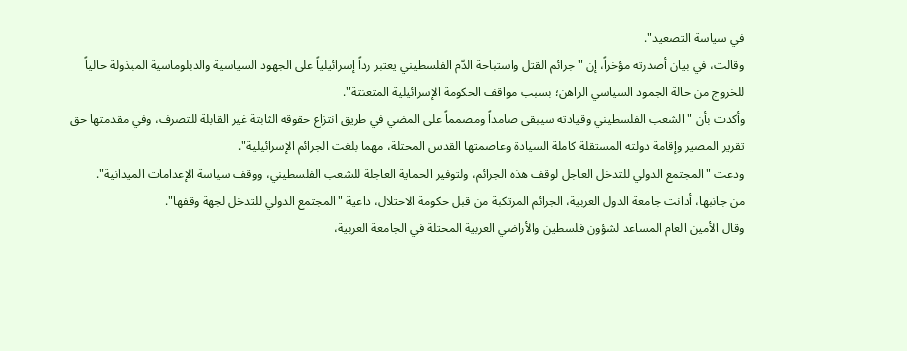في سياسة التصعيد".
وقالت، في بيان أصدرته مؤخراً، إن "جرائم القتل واستباحة الدّم الفلسطيني يعتبر رداً إسرائيلياً على الجهود السياسية والدبلوماسية المبذولة حالياً للخروج من حالة الجمود السياسي الراهن؛ بسبب مواقف الحكومة الإسرائيلية المتعنتة".
وأكدت بأن "الشعب الفلسطيني وقيادته سيبقى صامداً ومصمماً على المضي في طريق انتزاع حقوقه الثابتة غير القابلة للتصرف، وفي مقدمتها حق تقرير المصير وإقامة دولته المستقلة كاملة السيادة وعاصمتها القدس المحتلة، مهما بلغت الجرائم الإسرائيلية".
ودعت "المجتمع الدولي للتدخل العاجل لوقف هذه الجرائم، ولتوفير الحماية العاجلة للشعب الفلسطيني، ووقف سياسة الإعدامات الميدانية".
من جانبها، أدانت جامعة الدول العربية، الجرائم المرتكبة من قبل حكومة الاحتلال، داعية "المجتمع الدولي للتدخل لجهة وقفها".
وقال الأمين العام المساعد لشؤون فلسطين والأراضي العربية المحتلة في الجامعة العربية،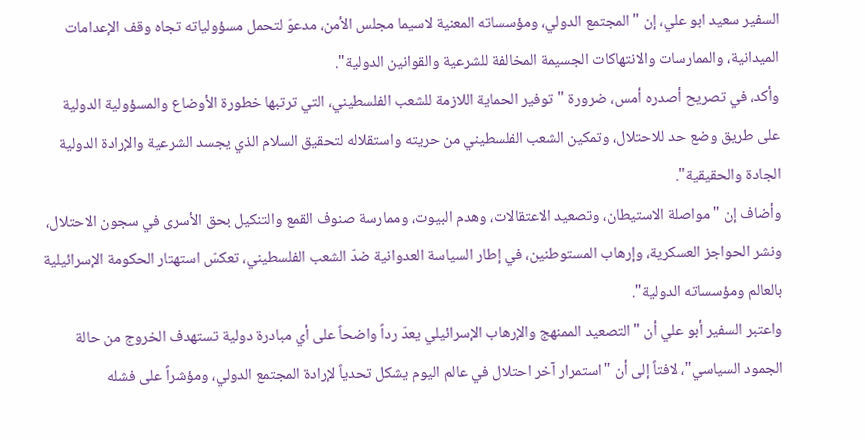السفير سعيد ابو علي، إن "المجتمع الدولي، ومؤسساته المعنية لاسيما مجلس الأمن، مدعوّ لتحمل مسؤولياته تجاه وقف الإعدامات الميدانية، والممارسات والانتهاكات الجسيمة المخالفة للشرعية والقوانين الدولية".
وأكد، في تصريح أصدره أمس، ضرورة "توفير الحماية اللازمة للشعب الفلسطيني، التي ترتبها خطورة الأوضاع والمسؤولية الدولية على طريق وضع حد للاحتلال، وتمكين الشعب الفلسطيني من حريته واستقلاله لتحقيق السلام الذي يجسد الشرعية والإرادة الدولية الجادة والحقيقية".
وأضاف إن "مواصلة الاستيطان، وتصعيد الاعتقالات، وهدم البيوت، وممارسة صنوف القمع والتنكيل بحق الأسرى في سجون الاحتلال، ونشر الحواجز العسكرية، وإرهاب المستوطنين، في إطار السياسة العدوانية ضدّ الشعب الفلسطيني، تعكسّ استهتار الحكومة الإسرائيلية بالعالم ومؤسساته الدولية".
واعتبر السفير أبو علي أن "التصعيد الممنهج والإرهاب الإسرائيلي يعدّ رداً واضحاً على أي مبادرة دولية تستهدف الخروج من حالة الجمود السياسي"، لافتاً إلى أن "استمرار آخر احتلال في عالم اليوم يشكل تحدياً لإرادة المجتمع الدولي، ومؤشراً على فشله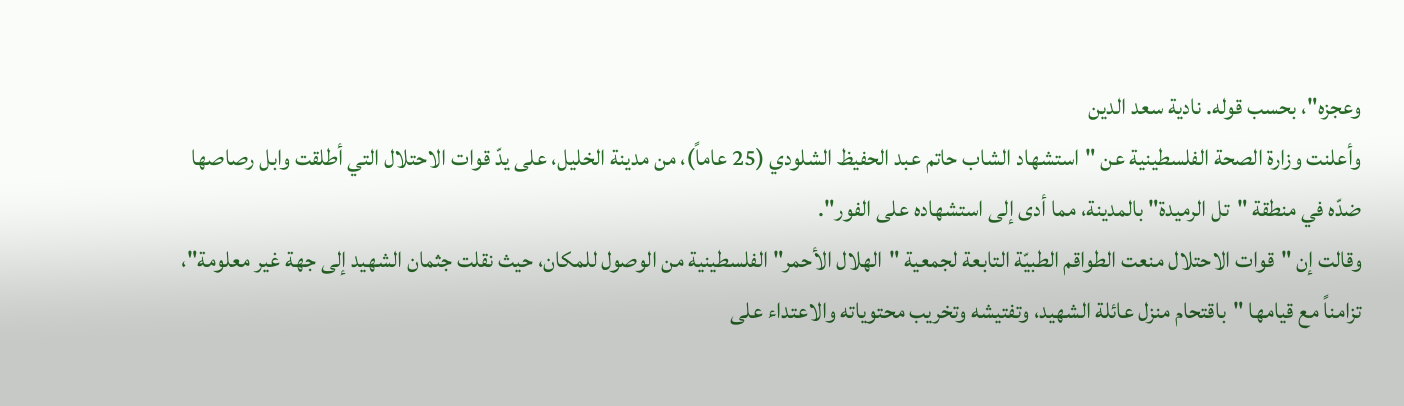وعجزه"، بحسب قوله. نادية سعد الدين
وأعلنت وزارة الصحة الفلسطينية عن "استشهاد الشاب حاتم عبد الحفيظ الشلودي (25 عاماً)، من مدينة الخليل، على يدّ قوات الاحتلال التي أطلقت وابل رصاصها ضدّه في منطقة "تل الرميدة" بالمدينة، مما أدى إلى استشهاده على الفور".
وقالت إن "قوات الاحتلال منعت الطواقم الطبيّة التابعة لجمعية "الهلال الأحمر" الفلسطينية من الوصول للمكان، حيث نقلت جثمان الشهيد إلى جهة غير معلومة"، تزامناً مع قيامها "باقتحام منزل عائلة الشهيد، وتفتيشه وتخريب محتوياته والاعتداء على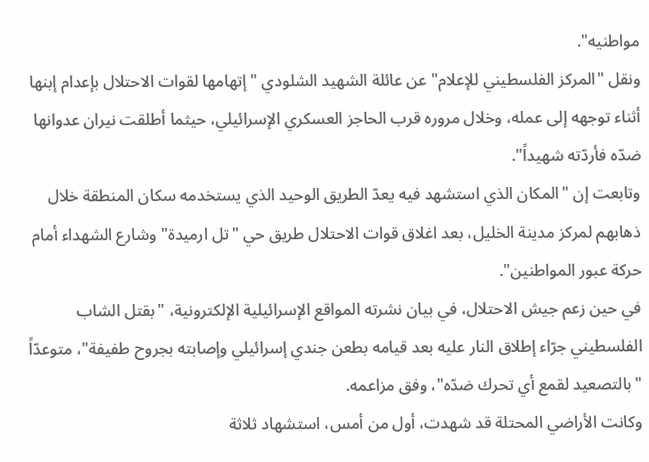مواطنيه".
ونقل "المركز الفلسطيني للإعلام" عن عائلة الشهيد الشلودي "إتهامها لقوات الاحتلال بإعدام إبنها أثناء توجهه إلى عمله، وخلال مروره قرب الحاجز العسكري الإسرائيلي، حيثما أطلقت نيران عدوانها ضدّه فأردّته شهيداً".
وتابعت إن "المكان الذي استشهد فيه يعدّ الطريق الوحيد الذي يستخدمه سكان المنطقة خلال ذهابهم لمركز مدينة الخليل، بعد اغلاق قوات الاحتلال طريق حي "تل ارميدة" وشارع الشهداء أمام حركة عبور المواطنين".
في حين زعم جيش الاحتلال، في بيان نشرته المواقع الإسرائيلية الإلكترونية، "بقتل الشاب الفلسطيني جرّاء إطلاق النار عليه بعد قيامه بطعن جندي إسرائيلي وإصابته بجروح طفيفة"، متوعدّاً "بالتصعيد لقمع أي تحرك ضدّه"، وفق مزاعمه.
وكانت الأراضي المحتلة قد شهدت، أول من أمس، استشهاد ثلاثة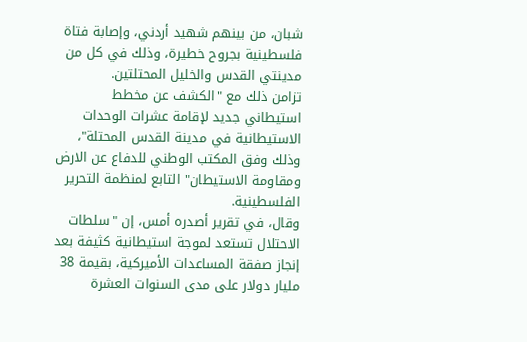شبان، من بينهم شهيد أردني، وإصابة فتاة فلسطينية بجروح خطيرة، وذلك في كل من مدينتي القدس والخليل المحتلتين.
تزامن ذلك مع "الكشف عن مخطط استيطاني جديد لإقامة عشرات الوحدات الاستيطانية في مدينة القدس المحتلة"، وذلك وفق المكتب الوطني للدفاع عن الارض ومقاومة الاستيطان" التابع لمنظمة التحرير الفلسطينية.
وقال، في تقرير أصدره أمس، إن "سلطات الاحتلال تستعد لموجة استيطانية كثيفة بعد إنجاز صفقة المساعدات الأميركية، بقيمة 38 مليار دولار على مدى السنوات العشرة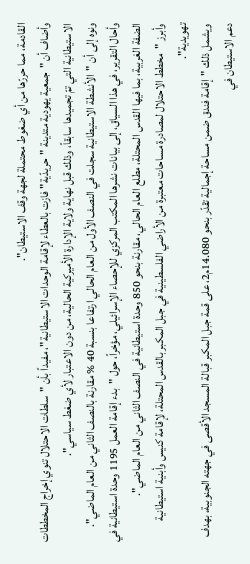القادمة، مما حررّها من أي ضغوط محتملة لجهة وقف الاستيطان".
وأضاف أن "جمعية يهودية متدينة "حريدّية" فازت بالعطاء لإقامة الوحدات الاستيطانية"، مفيداً بأن "سلطات الاحتلال تنوي إخراج المخططات الاستيطانية التي تمّ تجميدها سابقاً، وذلك قبل نهاية ولاية الإدارة الأميركية الحالية، من دون الاعتبار لأي ضغط سياسي".
ونوه إلى أن "الأنشطة الاستيطانية سجلت في النصف الأول من العام الحالي ارتفاعا بنسبة 40 % مقارنة بالنصف الثاني من العام الماضي".
وأحال التقرير، في هذا السياق، إلى بيانات نشرها المكتب المركزي للإحصاء الإسرائيلي، مؤخراً، حول "بدء إقامة العمل 1195 وحدة استيطانية في الضفة الغربية، بما فيها القدس المحتلة، مطلع العام الحالي، مقارنة بنحو 850 وحدة استيطانية في النصف الثاني من العام الماضي".
وأبرز "مخطط الاحتلال لمصادرة مساحات معتبرة من الأراضي الفلسطينية في جبل المكبر بالقدس المحتلة، لإقامة كنيس وأبنية استيطانية تهويدية".
ويشمل ذلك "إقامة فندق ضمن مساحة إجمالية تقدّر بنحو 14.080م2، على قمة جبل المكبر قبالة المسجد الأقصى في جهته الجنوبية، بهدف دعم الاستيطان في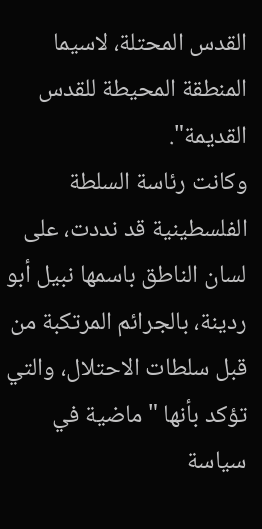القدس المحتلة، لاسيما المنطقة المحيطة للقدس القديمة".
وكانت رئاسة السلطة الفلسطينية قد نددت، على لسان الناطق باسمها نبيل أبو ردينة، بالجرائم المرتكبة من قبل سلطات الاحتلال، والتي تؤكد بأنها "ماضية في سياسة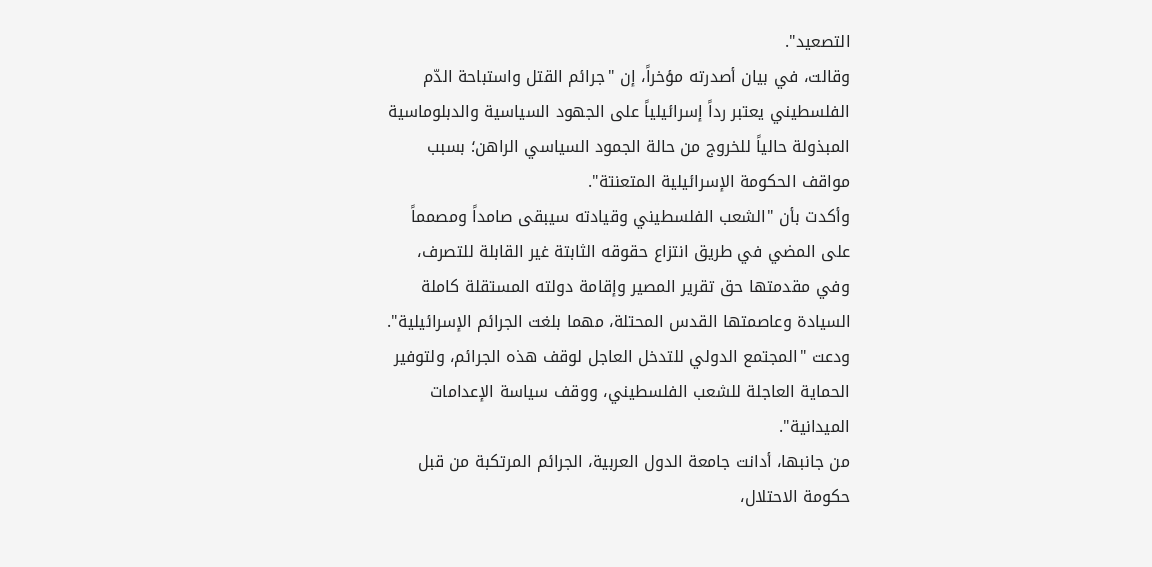التصعيد".
وقالت، في بيان أصدرته مؤخراً، إن "جرائم القتل واستباحة الدّم الفلسطيني يعتبر رداً إسرائيلياً على الجهود السياسية والدبلوماسية المبذولة حالياً للخروج من حالة الجمود السياسي الراهن؛ بسبب مواقف الحكومة الإسرائيلية المتعنتة".
وأكدت بأن "الشعب الفلسطيني وقيادته سيبقى صامداً ومصمماً على المضي في طريق انتزاع حقوقه الثابتة غير القابلة للتصرف، وفي مقدمتها حق تقرير المصير وإقامة دولته المستقلة كاملة السيادة وعاصمتها القدس المحتلة، مهما بلغت الجرائم الإسرائيلية".
ودعت "المجتمع الدولي للتدخل العاجل لوقف هذه الجرائم، ولتوفير الحماية العاجلة للشعب الفلسطيني، ووقف سياسة الإعدامات الميدانية".
من جانبها، أدانت جامعة الدول العربية، الجرائم المرتكبة من قبل حكومة الاحتلال،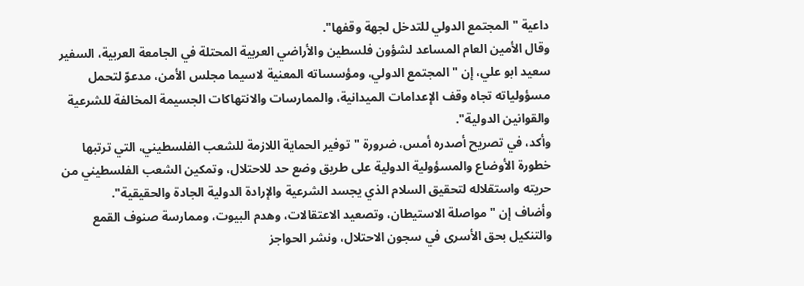داعية "المجتمع الدولي للتدخل لجهة وقفها".
وقال الأمين العام المساعد لشؤون فلسطين والأراضي العربية المحتلة في الجامعة العربية، السفير سعيد ابو علي، إن "المجتمع الدولي، ومؤسساته المعنية لاسيما مجلس الأمن، مدعوّ لتحمل مسؤولياته تجاه وقف الإعدامات الميدانية، والممارسات والانتهاكات الجسيمة المخالفة للشرعية والقوانين الدولية".
وأكد، في تصريح أصدره أمس، ضرورة "توفير الحماية اللازمة للشعب الفلسطيني، التي ترتبها خطورة الأوضاع والمسؤولية الدولية على طريق وضع حد للاحتلال، وتمكين الشعب الفلسطيني من حريته واستقلاله لتحقيق السلام الذي يجسد الشرعية والإرادة الدولية الجادة والحقيقية".
وأضاف إن "مواصلة الاستيطان، وتصعيد الاعتقالات، وهدم البيوت، وممارسة صنوف القمع والتنكيل بحق الأسرى في سجون الاحتلال، ونشر الحواجز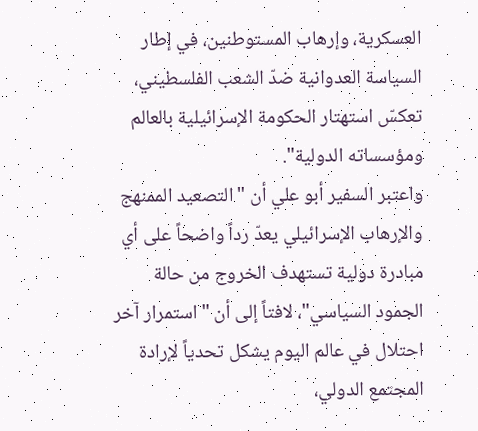العسكرية، وإرهاب المستوطنين، في إطار السياسة العدوانية ضدّ الشعب الفلسطيني، تعكسّ استهتار الحكومة الإسرائيلية بالعالم ومؤسساته الدولية".
واعتبر السفير أبو علي أن "التصعيد الممنهج والإرهاب الإسرائيلي يعدّ رداً واضحاً على أي مبادرة دولية تستهدف الخروج من حالة الجمود السياسي"، لافتاً إلى أن "استمرار آخر احتلال في عالم اليوم يشكل تحدياً لإرادة المجتمع الدولي،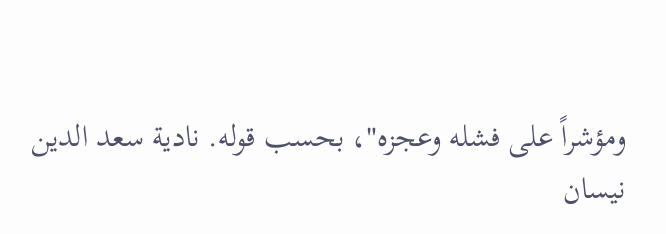ومؤشراً على فشله وعجزه"، بحسب قوله. نادية سعد الدين
نيسان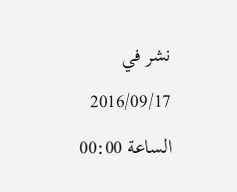نشر في 2016/09/17 الساعة 00:00